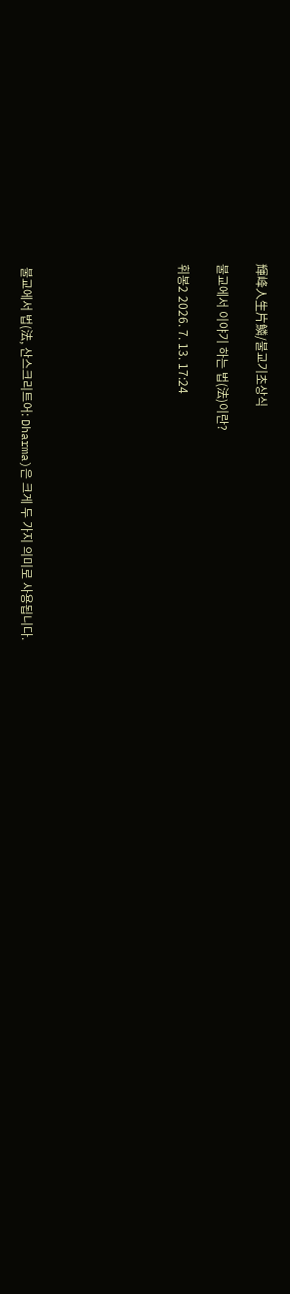輝峰人生片鱗/불교기초상식

불교에서 이야기 하는 법(法)이란?

휘봉2 2026. 7. 13. 17:24







 불교에서 법(法, 산스크리트어: Dharma)은 크게 두 가지 의미로 사용됩니다.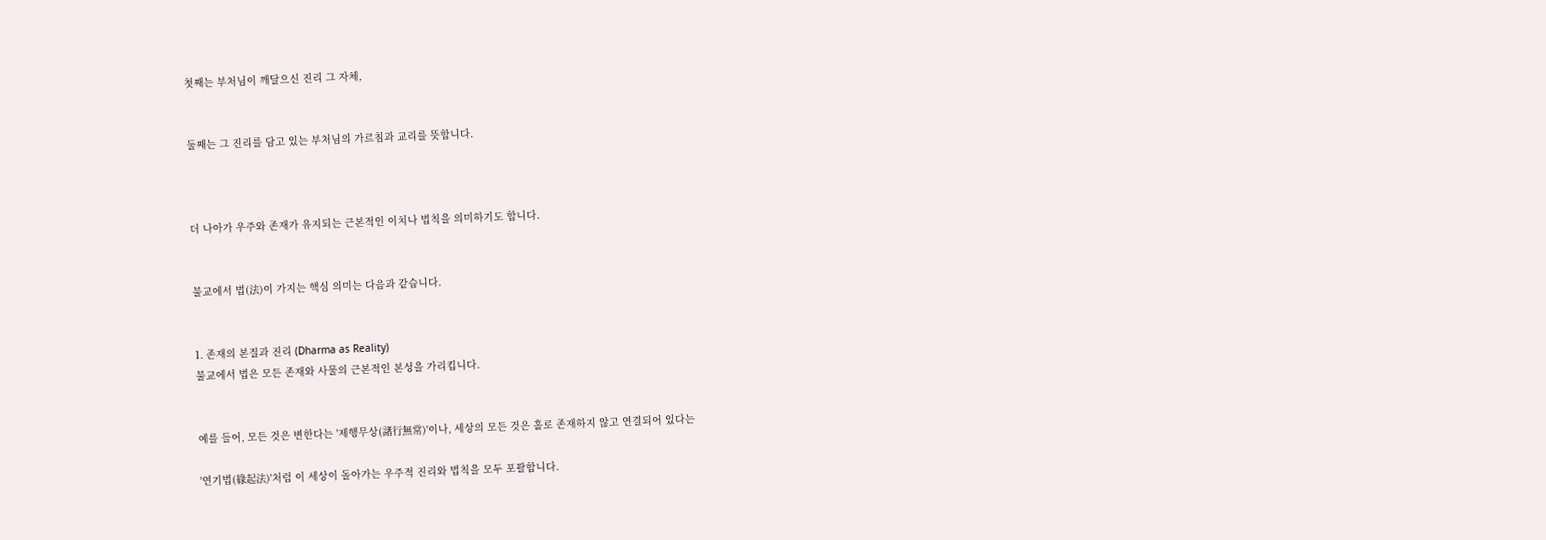첫째는 부처님이 깨달으신 진리 그 자체,


둘째는 그 진리를 담고 있는 부처님의 가르침과 교리를 뜻합니다.



더 나아가 우주와 존재가 유지되는 근본적인 이치나 법칙을 의미하기도 합니다.


불교에서 법(法)이 가지는 핵심 의미는 다음과 같습니다.


1. 존재의 본질과 진리 (Dharma as Reality)
불교에서 법은 모든 존재와 사물의 근본적인 본성을 가리킵니다.


예를 들어, 모든 것은 변한다는 '제행무상(諸行無常)'이나, 세상의 모든 것은 홀로 존재하지 않고 연결되어 있다는

'연기법(緣起法)'처럼 이 세상이 돌아가는 우주적 진리와 법칙을 모두 포괄합니다.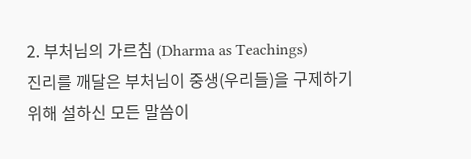2. 부처님의 가르침 (Dharma as Teachings)
진리를 깨달은 부처님이 중생(우리들)을 구제하기 위해 설하신 모든 말씀이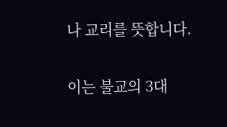나 교리를 뜻합니다.


이는 불교의 3대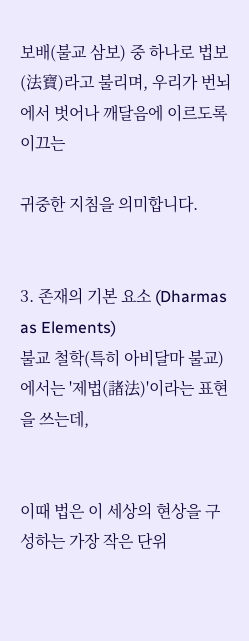보배(불교 삼보) 중 하나로 법보(法寶)라고 불리며, 우리가 번뇌에서 벗어나 깨달음에 이르도록 이끄는

귀중한 지침을 의미합니다.


3. 존재의 기본 요소 (Dharmas as Elements)
불교 철학(특히 아비달마 불교)에서는 '제법(諸法)'이라는 표현을 쓰는데,


이때 법은 이 세상의 현상을 구성하는 가장 작은 단위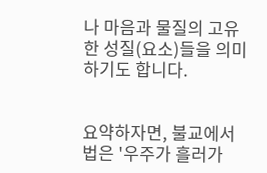나 마음과 물질의 고유한 성질(요소)들을 의미하기도 합니다.


요약하자면, 불교에서 법은 '우주가 흘러가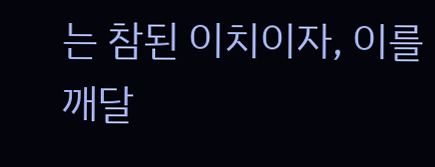는 참된 이치이자, 이를 깨달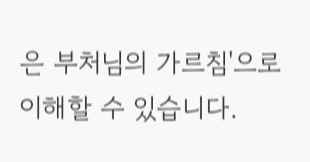은 부처님의 가르침'으로 이해할 수 있습니다.